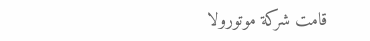قامت شركة موتورولا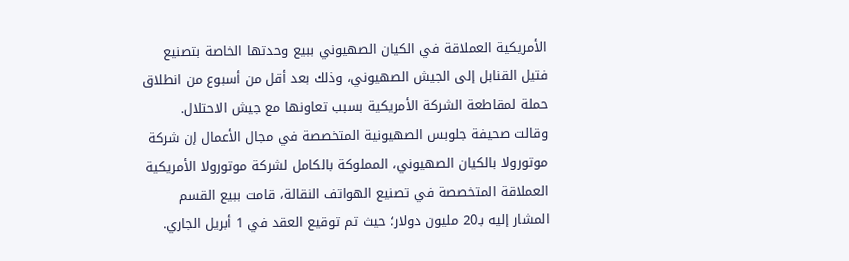الأمريكية العملاقة في الكيان الصهيوني ببيع وحدتها الخاصة بتصنيع فتيل القنابل إلى الجيش الصهيوني، وذلك بعد أقل من أسبوع من انطلاق حملة لمقاطعة الشركة الأمريكية بسبب تعاونها مع جيش الاحتلال.
وقالت صحيفة جلوبس الصهيونية المتخصصة في مجال الأعمال إن شركة موتورولا بالكيان الصهيوني، المملوكة بالكامل لشركة موتورولا الأمريكية العملاقة المتخصصة في تصنيع الهواتف النقالة، قامت ببيع القسم المشار إليه بـ20 مليون دولار؛ حيث تم توقيع العقد في 1 أبريل الجاري.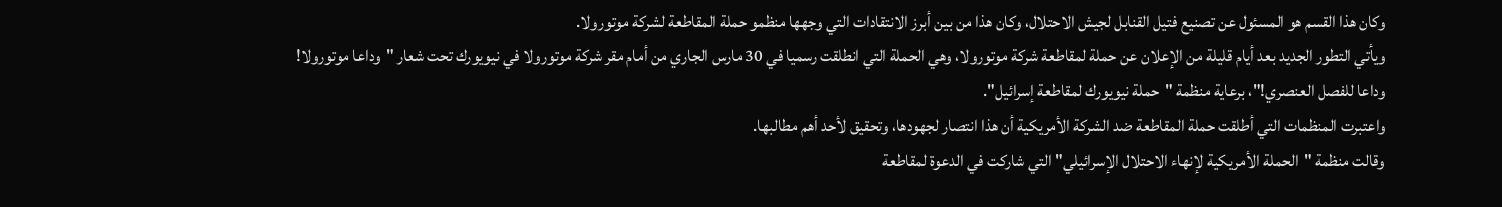وكان هذا القسم هو المسئول عن تصنيع فتيل القنابل لجيش الاحتلال، وكان هذا من بين أبرز الانتقادات التي وجهها منظمو حملة المقاطعة لشركة موتورولا.
ويأتي التطور الجديد بعد أيام قليلة من الإعلان عن حملة لمقاطعة شركة موتورولا، وهي الحملة التي انطلقت رسميا في 30 مارس الجاري من أمام مقر شركة موتورولا في نيويورك تحت شعار "وداعا موتورولا! وداعا للفصل العنصري!"، برعاية منظمة "حملة نيويورك لمقاطعة إسرائيل".
واعتبرت المنظمات التي أطلقت حملة المقاطعة ضد الشركة الأمريكية أن هذا انتصار لجهودها، وتحقيق لأحد أهم مطالبها.
وقالت منظمة "الحملة الأمريكية لإنهاء الاحتلال الإسرائيلي" التي شاركت في الدعوة لمقاطعة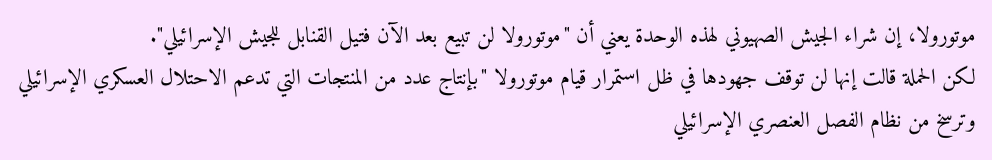موتورولا، إن شراء الجيش الصهيوني لهذه الوحدة يعني أن "موتورولا لن تبيع بعد الآن فتيل القنابل للجيش الإسرائيلي".
لكن الحملة قالت إنها لن توقف جهودها في ظل استمرار قيام موتورولا "بإنتاج عدد من المنتجات التي تدعم الاحتلال العسكري الإسرائيلي وترسخ من نظام الفصل العنصري الإسرائيلي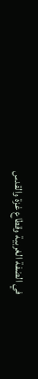في الضفة الغربية وقطاع غزة والقدس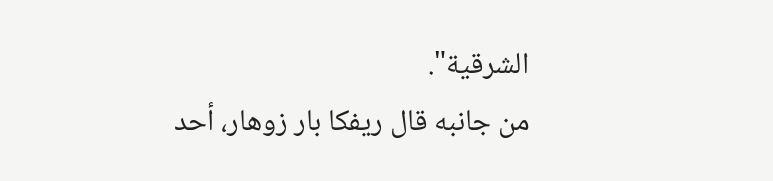الشرقية".
من جانبه قال ريفكا بار زوهار، أحد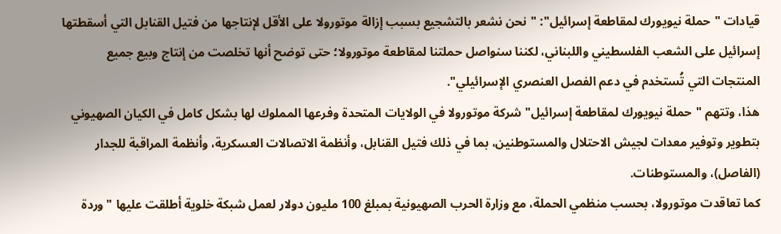قيادات "حملة نيويورك لمقاطعة إسرائيل": "نحن نشعر بالتشجيع بسبب إزالة موتورولا على الأقل لإنتاجها من فتيل القنابل التي أسقطتها إسرائيل على الشعب الفلسطيني واللبناني، لكننا سنواصل حملتنا لمقاطعة موتورولا؛ حتى توضح أنها تخلصت من إنتاج وبيع جميع المنتجات التي تُستخدم في دعم الفصل العنصري الإسرائيلي".
هذا، وتتهم "حملة نيويورك لمقاطعة إسرائيل" شركة موتورولا في الولايات المتحدة وفرعها المملوك لها بشكل كامل في الكيان الصهيوني بتطوير وتوفير معدات لجيش الاحتلال والمستوطنين، بما في ذلك فتيل القنابل، وأنظمة الاتصالات العسكرية، وأنظمة المراقبة للجدار (الفاصل)، والمستوطنات.
كما تعاقدت موتورولا، بحسب منظمي الحملة، مع وزارة الحرب الصهيونية بمبلغ 100 مليون دولار لعمل شبكة خلوية أطلقت عليها "وردة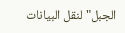الجبل" لنقل البيانات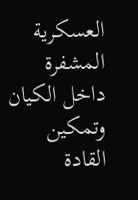العسكرية المشفرة داخل الكيان وتمكين القادة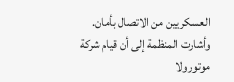العسكريين من الاتصال بأمان.
وأشارت المنظمة إلى أن قيام شركة موتورولا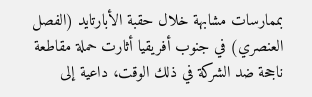بممارسات مشابهة خلال حقبة الأبارتايد (الفصل العنصري) في جنوب أفريقيا أثارت حملة مقاطعة ناجحة ضد الشركة في ذلك الوقت، داعية إلى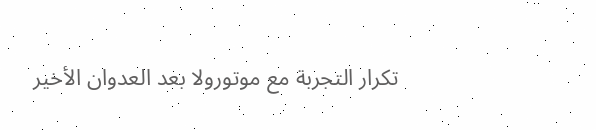تكرار التجربة مع موتورولا بعد العدوان الأخير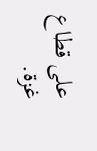على قطاع غزة.